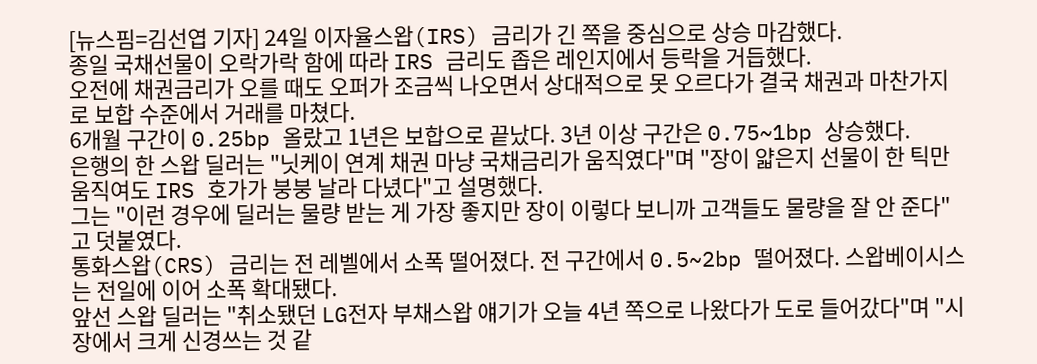[뉴스핌=김선엽 기자] 24일 이자율스왑(IRS) 금리가 긴 쪽을 중심으로 상승 마감했다.
종일 국채선물이 오락가락 함에 따라 IRS 금리도 좁은 레인지에서 등락을 거듭했다.
오전에 채권금리가 오를 때도 오퍼가 조금씩 나오면서 상대적으로 못 오르다가 결국 채권과 마찬가지로 보합 수준에서 거래를 마쳤다.
6개월 구간이 0.25bp 올랐고 1년은 보합으로 끝났다. 3년 이상 구간은 0.75~1bp 상승했다.
은행의 한 스왑 딜러는 "닛케이 연계 채권 마냥 국채금리가 움직였다"며 "장이 얇은지 선물이 한 틱만 움직여도 IRS 호가가 붕붕 날라 다녔다"고 설명했다.
그는 "이런 경우에 딜러는 물량 받는 게 가장 좋지만 장이 이렇다 보니까 고객들도 물량을 잘 안 준다"고 덧붙였다.
통화스왑(CRS) 금리는 전 레벨에서 소폭 떨어졌다. 전 구간에서 0.5~2bp 떨어졌다. 스왑베이시스는 전일에 이어 소폭 확대됐다.
앞선 스왑 딜러는 "취소됐던 LG전자 부채스왑 얘기가 오늘 4년 쪽으로 나왔다가 도로 들어갔다"며 "시장에서 크게 신경쓰는 것 같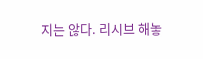지는 않다. 리시브 해놓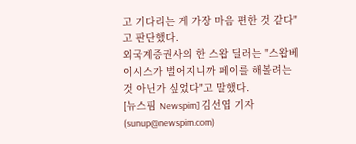고 기다리는 게 가장 마음 편한 것 같다"고 판단했다.
외국계증권사의 한 스왑 딜러는 "스왑베이시스가 벌어지니까 페이를 해볼려는 것 아닌가 싶었다"고 말했다.
[뉴스핌 Newspim] 김선엽 기자 (sunup@newspim.com)